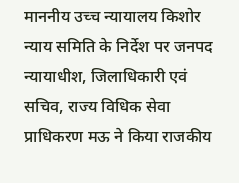माननीय उच्च न्यायालय किशोर न्याय समिति के निर्देश पर जनपद न्यायाधीश, जिलाधिकारी एवं सचिव, राज्य विधिक सेवा प्राधिकरण मऊ ने किया राजकीय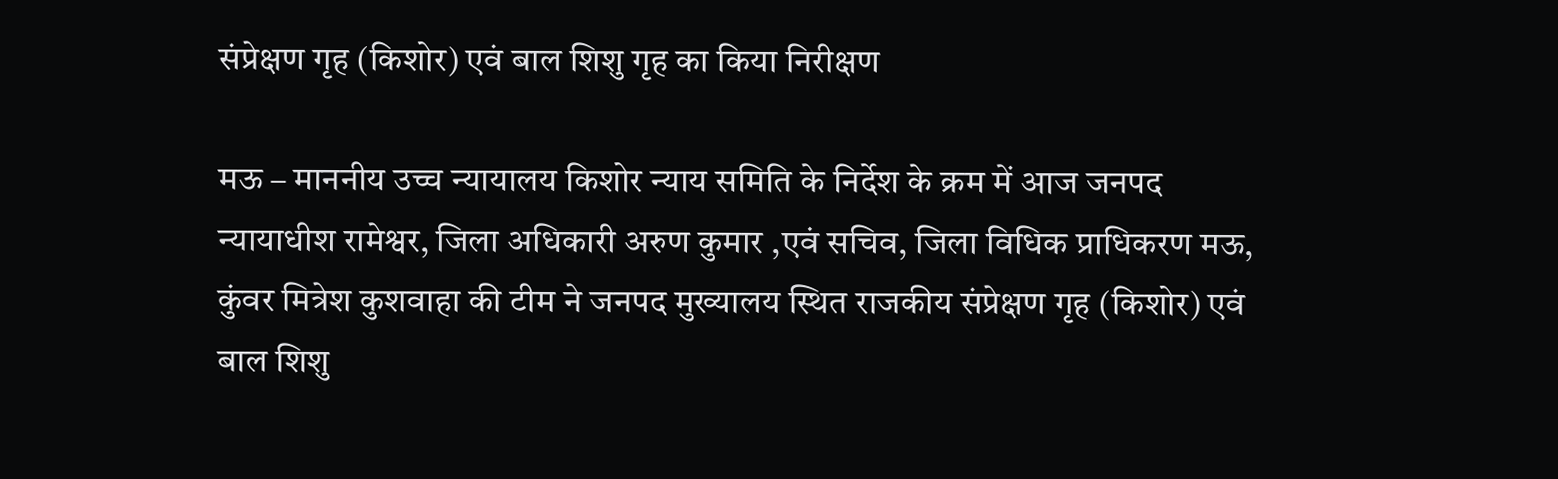संप्रेक्षण गृह (किशोर) एवं बाल शिशु गृह का किया निरीक्षण

मऊ – माननीय उच्च न्यायालय किशोर न्याय समिति के निर्देश के क्रम में आज जनपद न्यायाधीश रामेश्वर, जिला अधिकारी अरुण कुमार ,एवं सचिव, जिला विधिक प्राधिकरण मऊ, कुंवर मित्रेश कुशवाहा की टीम ने जनपद मुख्यालय स्थित राजकीय संप्रेक्षण गृह (किशोर) एवं बाल शिशु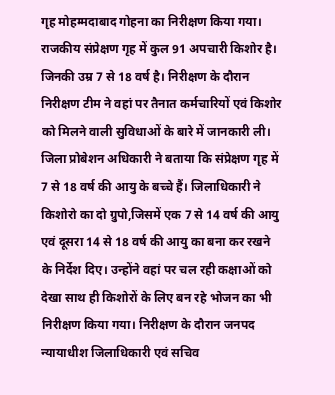गृह मोहम्मदाबाद गोहना का निरीक्षण किया गया। राजकीय संप्रेक्षण गृह में कुल 91 अपचारी किशोर है। जिनकी उम्र 7 से 18 वर्ष है। निरीक्षण के दौरान निरीक्षण टीम ने वहां पर तैनात कर्मचारियों एवं किशोर को मिलने वाली सुविधाओं के बारे में जानकारी ली। जिला प्रोबेशन अधिकारी ने बताया कि संप्रेक्षण गृह में 7 से 18 वर्ष की आयु के बच्चे हैं। जिलाधिकारी ने किशोरो का दो ग्रुपो,जिसमें एक 7 से 14 वर्ष की आयु एवं दूसरा 14 से 18 वर्ष की आयु का बना कर रखने के निर्देश दिए। उन्होंने वहां पर चल रही कक्षाओं को देखा साथ ही किशोरों के लिए बन रहे भोजन का भी निरीक्षण किया गया। निरीक्षण के दौरान जनपद न्यायाधीश जिलाधिकारी एवं सचिव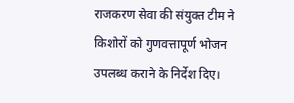राजकरण सेवा की संयुक्त टीम ने किशोरों को गुणवत्तापूर्ण भोजन उपलब्ध कराने के निर्देश दिए।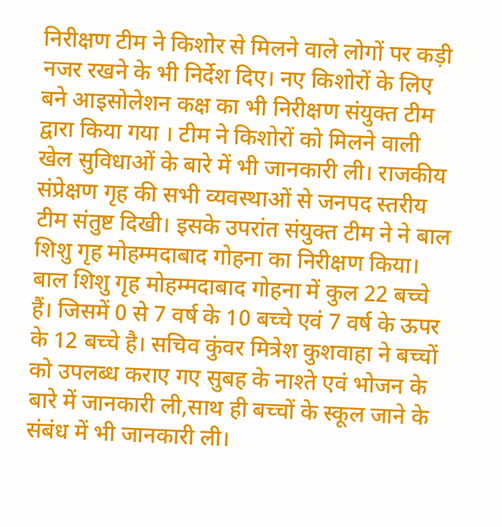निरीक्षण टीम ने किशोर से मिलने वाले लोगों पर कड़ी नजर रखने के भी निर्देश दिए। नए किशोरों के लिए बने आइसोलेशन कक्ष का भी निरीक्षण संयुक्त टीम द्वारा किया गया । टीम ने किशोरों को मिलने वाली खेल सुविधाओं के बारे में भी जानकारी ली। राजकीय संप्रेक्षण गृह की सभी व्यवस्थाओं से जनपद स्तरीय टीम संतुष्ट दिखी। इसके उपरांत संयुक्त टीम ने ने बाल शिशु गृह मोहम्मदाबाद गोहना का निरीक्षण किया। बाल शिशु गृह मोहम्मदाबाद गोहना में कुल 22 बच्चे हैं। जिसमें 0 से 7 वर्ष के 10 बच्चे एवं 7 वर्ष के ऊपर के 12 बच्चे है। सचिव कुंवर मित्रेश कुशवाहा ने बच्चों को उपलब्ध कराए गए सुबह के नाश्ते एवं भोजन के बारे में जानकारी ली,साथ ही बच्चों के स्कूल जाने के संबंध में भी जानकारी ली।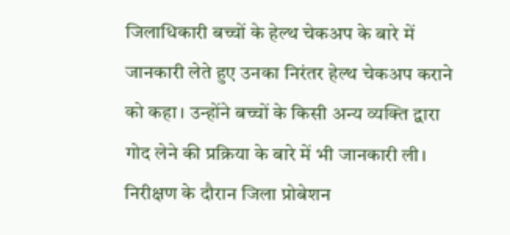जिलाधिकारी बच्चों के हेल्थ चेकअप के बारे में जानकारी लेते हुए उनका निरंतर हेल्थ चेकअप कराने को कहा। उन्होंने बच्चों के किसी अन्य व्यक्ति द्वारा गोद लेने की प्रक्रिया के बारे में भी जानकारी ली।
निरीक्षण के दौरान जिला प्रोबेशन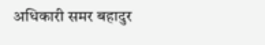अधिकारी समर बहादुर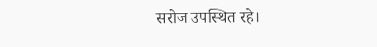सरोज उपस्थित रहे।